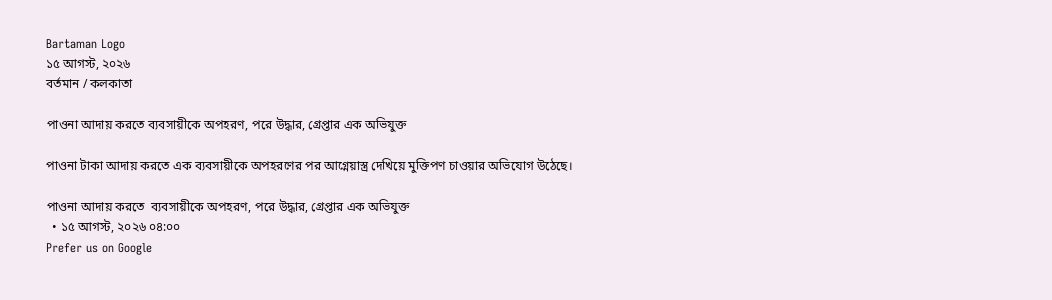Bartaman Logo
১৫ আগস্ট, ২০২৬
বর্তমান / কলকাতা

পাওনা আদায় করতে ব্যবসায়ীকে অপহরণ, পরে উদ্ধার, গ্রেপ্তার এক অভিযুক্ত

পাওনা টাকা আদায় করতে এক ব্যবসায়ীকে অপহরণের পর আগ্নেয়াস্ত্র দেখিয়ে মুক্তিপণ চাওয়ার অভিযোগ উঠেছে।

পাওনা আদায় করতে  ব্যবসায়ীকে অপহরণ, পরে উদ্ধার, গ্রেপ্তার এক অভিযুক্ত
  • ১৫ আগস্ট, ২০২৬ ০৪:০০
Prefer us on Google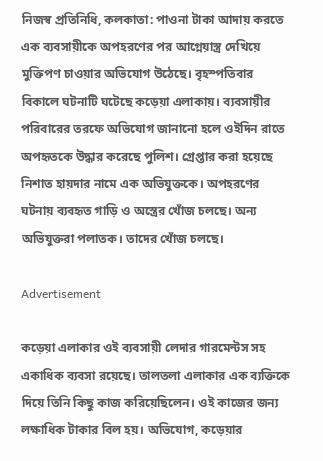নিজস্ব প্রতিনিধি, কলকাতা: পাওনা টাকা আদায় করতে এক ব্যবসায়ীকে অপহরণের পর আগ্নেয়াস্ত্র দেখিয়ে মুক্তিপণ চাওয়ার অভিযোগ উঠেছে। বৃহস্পতিবার বিকালে ঘটনাটি ঘটেছে কড়েয়া এলাকায়। ব্যবসায়ীর পরিবারের তরফে অভিযোগ জানানো হলে ওইদিন রাতে অপহৃতকে উদ্ধার করেছে পুলিশ। গ্রেপ্তার করা হয়েছে নিশাত হায়দার নামে এক অভিযুক্তকে। অপহরণের ঘটনায় ব্যবহৃত গাড়ি ও অস্ত্রের খোঁজ চলছে। অন্য অভিযুক্তরা পলাতক। তাদের খোঁজ চলছে।

Advertisement

কড়েয়া এলাকার ওই ব্যবসায়ী লেদার গারমেন্টস সহ একাধিক ব্যবসা রয়েছে। তালতলা এলাকার এক ব্যক্তিকে দিয়ে তিনি কিছু কাজ করিয়েছিলেন। ওই কাজের জন্য লক্ষাধিক টাকার বিল হয়। অভিযোগ, কড়েয়ার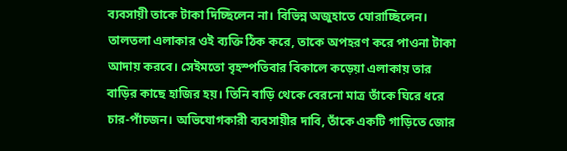ব্যবসায়ী তাকে টাকা দিচ্ছিলেন না। বিভিন্ন অজুহাতে ঘোরাচ্ছিলেন। তালতলা এলাকার ওই ব্যক্তি ঠিক করে, তাকে অপহরণ করে পাওনা টাকা আদায় করবে। সেইমতো বৃহস্পতিবার বিকালে কড়েয়া এলাকায় তার বাড়ির কাছে হাজির হয়। তিনি বাড়ি থেকে বেরনো মাত্র তাঁকে ঘিরে ধরে চার-পাঁচজন। অভিযোগকারী ব্যবসায়ীর দাবি, তাঁকে একটি গাড়িতে জোর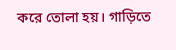করে তোলা হয়। গাড়িতে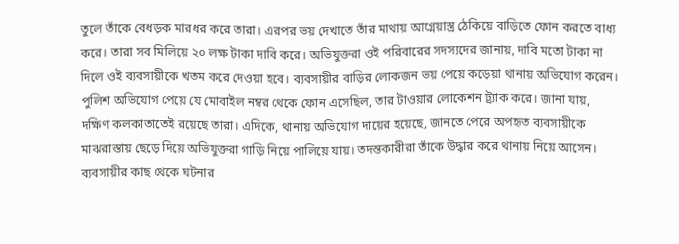তুলে তাঁকে বেধড়ক মারধর করে তারা। এরপর ভয় দেখাতে তাঁর মাথায় আগ্নেয়াস্ত্র ঠেকিয়ে বাড়িতে ফোন করতে বাধ্য করে। তারা সব মিলিয়ে ২০ লক্ষ টাকা দাবি করে। অভিযুক্তরা ওই পরিবারের সদস্যদের জানায়, দাবি মতো টাকা না দিলে ওই ব্যবসায়ীকে খতম করে দেওয়া হবে। ব্যবসায়ীর বাড়ির লোকজন ভয় পেয়ে কড়েয়া থানায় অভিযোগ করেন। পুলিশ অভিযোগ পেয়ে যে মোবাইল নম্বর থেকে ফোন এসেছিল, তার টাওয়ার লোকেশন ট্র্যাক করে। জানা যায়, দক্ষিণ কলকাতাতেই রয়েছে তারা। এদিকে, থানায় অভিযোগ দায়ের হয়েছে, জানতে পেরে অপহৃত ব্যবসায়ীকে মাঝরাস্তায় ছেড়ে দিয়ে অভিযুক্তরা গাড়ি নিয়ে পালিয়ে যায়। তদন্তকারীরা তাঁকে উদ্ধার করে থানায় নিয়ে আসেন। ব্যবসায়ীর কাছ থেকে ঘটনার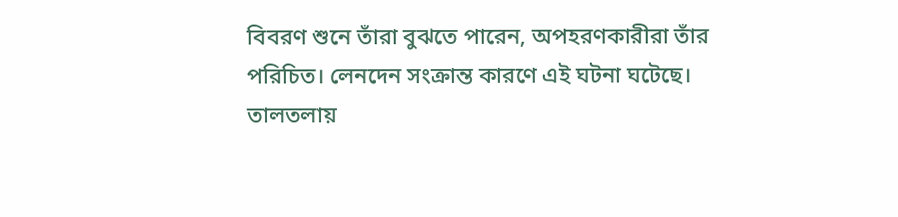বিবরণ শুনে তাঁরা বুঝতে পারেন, অপহরণকারীরা তাঁর পরিচিত। লেনদেন সংক্রান্ত কারণে এই ঘটনা ঘটেছে। তালতলায়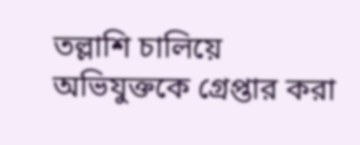তল্লাশি চালিয়ে অভিযুক্তকে গ্রেপ্তার করা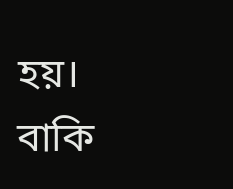হয়। বাকি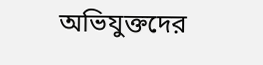অভিযুক্তদের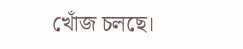খোঁজ চলছে।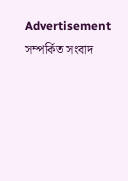Advertisement
সম্পর্কিত সংবাদ